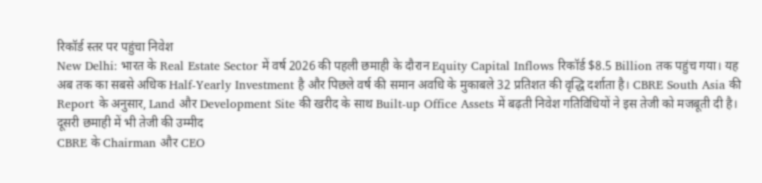रिकॉर्ड स्तर पर पहुंचा निवेश
New Delhi: भारत के Real Estate Sector में वर्ष 2026 की पहली छमाही के दौरान Equity Capital Inflows रिकॉर्ड $8.5 Billion तक पहुंच गया। यह अब तक का सबसे अधिक Half-Yearly Investment है और पिछले वर्ष की समान अवधि के मुकाबले 32 प्रतिशत की वृद्धि दर्शाता है। CBRE South Asia की Report के अनुसार, Land और Development Site की खरीद के साथ Built-up Office Assets में बढ़ती निवेश गतिविधियों ने इस तेजी को मजबूती दी है।
दूसरी छमाही में भी तेजी की उम्मीद
CBRE के Chairman और CEO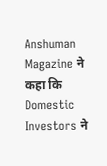Anshuman Magazine ने कहा कि Domestic Investors ने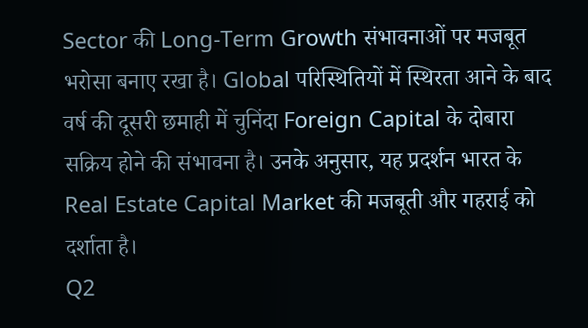Sector की Long-Term Growth संभावनाओं पर मजबूत भरोसा बनाए रखा है। Global परिस्थितियों में स्थिरता आने के बाद वर्ष की दूसरी छमाही में चुनिंदा Foreign Capital के दोबारा सक्रिय होने की संभावना है। उनके अनुसार, यह प्रदर्शन भारत के Real Estate Capital Market की मजबूती और गहराई को दर्शाता है।
Q2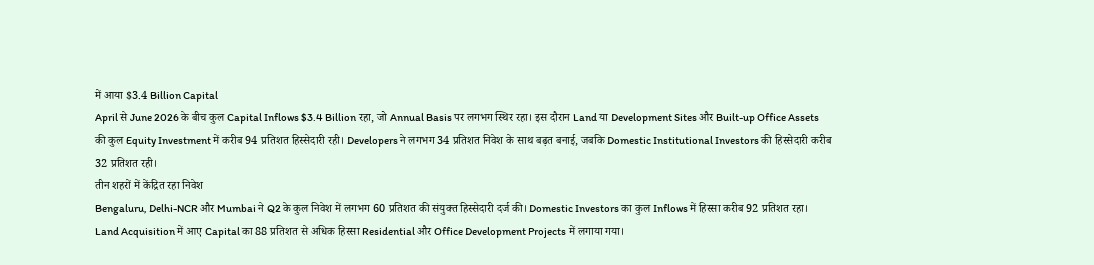में आया $3.4 Billion Capital
April से June 2026 के बीच कुल Capital Inflows $3.4 Billion रहा, जो Annual Basis पर लगभग स्थिर रहा। इस दौरान Land या Development Sites और Built-up Office Assets की कुल Equity Investment में करीब 94 प्रतिशत हिस्सेदारी रही। Developers ने लगभग 34 प्रतिशत निवेश के साथ बढ़त बनाई, जबकि Domestic Institutional Investors की हिस्सेदारी करीब 32 प्रतिशत रही।
तीन शहरों में केंद्रित रहा निवेश
Bengaluru, Delhi-NCR और Mumbai ने Q2 के कुल निवेश में लगभग 60 प्रतिशत की संयुक्त हिस्सेदारी दर्ज की। Domestic Investors का कुल Inflows में हिस्सा करीब 92 प्रतिशत रहा। Land Acquisition में आए Capital का 88 प्रतिशत से अधिक हिस्सा Residential और Office Development Projects में लगाया गया।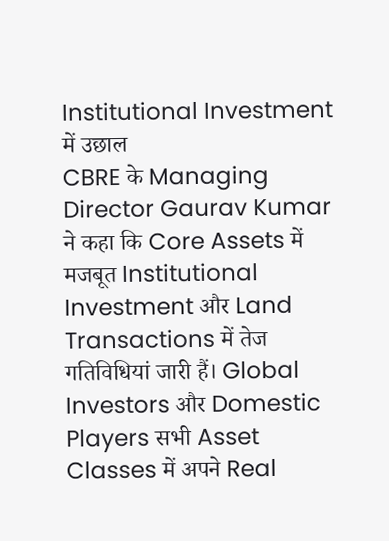Institutional Investment में उछाल
CBRE के Managing Director Gaurav Kumar ने कहा कि Core Assets में मजबूत Institutional Investment और Land Transactions में तेज गतिविधियां जारी हैं। Global Investors और Domestic Players सभी Asset Classes में अपने Real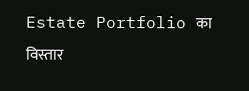Estate Portfolio का विस्तार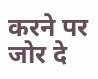करने पर जोर दे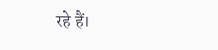रहे हैं।